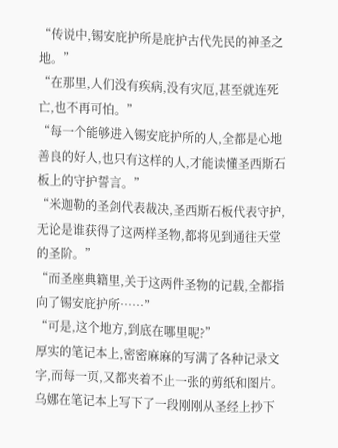“传说中,锡安庇护所是庇护古代先民的神圣之地。”
“在那里,人们没有疾病,没有灾厄,甚至就连死亡,也不再可怕。”
“每一个能够进入锡安庇护所的人,全都是心地善良的好人,也只有这样的人,才能读懂圣西斯石板上的守护誓言。”
“米迦勒的圣剑代表裁决,圣西斯石板代表守护,无论是谁获得了这两样圣物,都将见到通往天堂的圣阶。”
“而圣座典籍里,关于这两件圣物的记载,全都指向了锡安庇护所……”
“可是,这个地方,到底在哪里呢?”
厚实的笔记本上,密密麻麻的写满了各种记录文字,而每一页,又都夹着不止一张的剪纸和图片。
乌娜在笔记本上写下了一段刚刚从圣经上抄下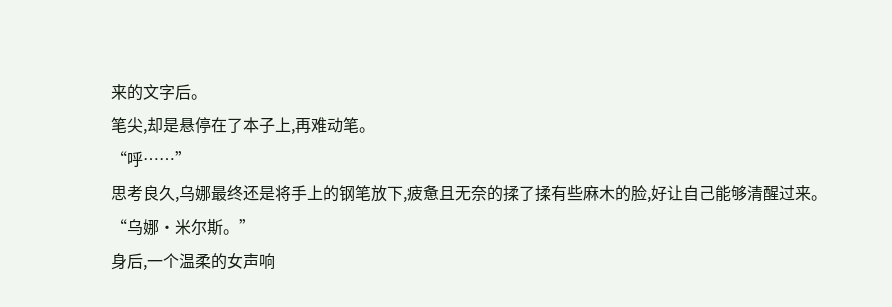来的文字后。
笔尖,却是悬停在了本子上,再难动笔。
“呼……”
思考良久,乌娜最终还是将手上的钢笔放下,疲惫且无奈的揉了揉有些麻木的脸,好让自己能够清醒过来。
“乌娜·米尔斯。”
身后,一个温柔的女声响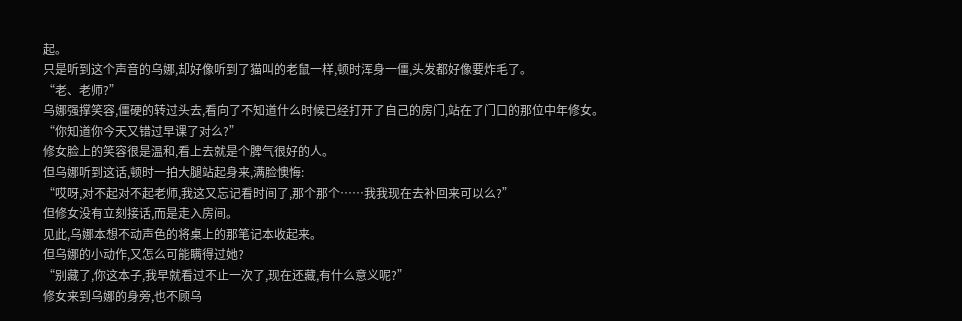起。
只是听到这个声音的乌娜,却好像听到了猫叫的老鼠一样,顿时浑身一僵,头发都好像要炸毛了。
“老、老师?”
乌娜强撑笑容,僵硬的转过头去,看向了不知道什么时候已经打开了自己的房门,站在了门口的那位中年修女。
“你知道你今天又错过早课了对么?”
修女脸上的笑容很是温和,看上去就是个脾气很好的人。
但乌娜听到这话,顿时一拍大腿站起身来,满脸懊悔:
“哎呀,对不起对不起老师,我这又忘记看时间了,那个那个……我我现在去补回来可以么?”
但修女没有立刻接话,而是走入房间。
见此,乌娜本想不动声色的将桌上的那笔记本收起来。
但乌娜的小动作,又怎么可能瞒得过她?
“别藏了,你这本子,我早就看过不止一次了,现在还藏,有什么意义呢?”
修女来到乌娜的身旁,也不顾乌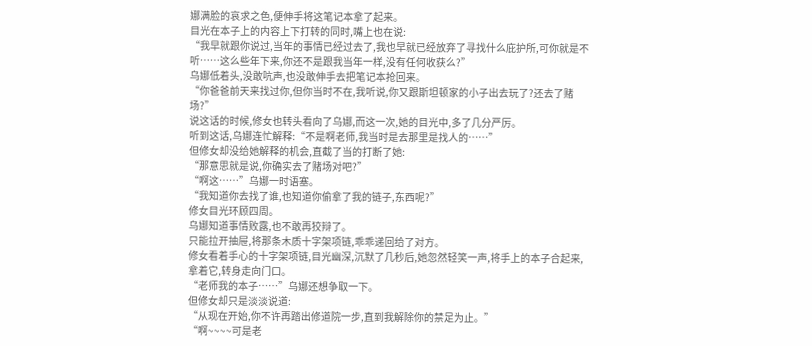娜满脸的哀求之色,便伸手将这笔记本拿了起来。
目光在本子上的内容上下打转的同时,嘴上也在说:
“我早就跟你说过,当年的事情已经过去了,我也早就已经放弃了寻找什么庇护所,可你就是不听……这么些年下来,你还不是跟我当年一样,没有任何收获么?”
乌娜低着头,没敢吭声,也没敢伸手去把笔记本抢回来。
“你爸爸前天来找过你,但你当时不在,我听说,你又跟斯坦顿家的小子出去玩了?还去了赌场?”
说这话的时候,修女也转头看向了乌娜,而这一次,她的目光中,多了几分严厉。
听到这话,乌娜连忙解释:“不是啊老师,我当时是去那里是找人的……”
但修女却没给她解释的机会,直截了当的打断了她:
“那意思就是说,你确实去了赌场对吧?”
“啊这……”乌娜一时语塞。
“我知道你去找了谁,也知道你偷拿了我的链子,东西呢?”
修女目光环顾四周。
乌娜知道事情败露,也不敢再狡辩了。
只能拉开抽屉,将那条木质十字架项链,乖乖递回给了对方。
修女看着手心的十字架项链,目光幽深,沉默了几秒后,她忽然轻笑一声,将手上的本子合起来,拿着它,转身走向门口。
“老师我的本子……”乌娜还想争取一下。
但修女却只是淡淡说道:
“从现在开始,你不许再踏出修道院一步,直到我解除你的禁足为止。”
“啊~~~~可是老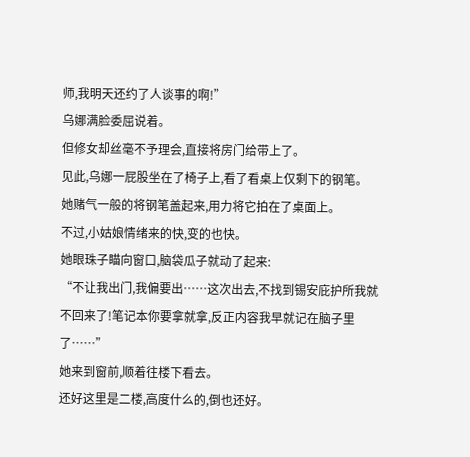师,我明天还约了人谈事的啊!”
乌娜满脸委屈说着。
但修女却丝毫不予理会,直接将房门给带上了。
见此,乌娜一屁股坐在了椅子上,看了看桌上仅剩下的钢笔。
她赌气一般的将钢笔盖起来,用力将它拍在了桌面上。
不过,小姑娘情绪来的快,变的也快。
她眼珠子瞄向窗口,脑袋瓜子就动了起来:
“不让我出门,我偏要出……这次出去,不找到锡安庇护所我就不回来了!笔记本你要拿就拿,反正内容我早就记在脑子里了……”
她来到窗前,顺着往楼下看去。
还好这里是二楼,高度什么的,倒也还好。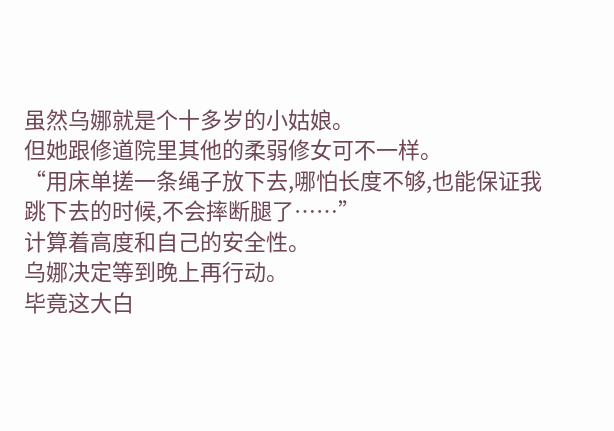虽然乌娜就是个十多岁的小姑娘。
但她跟修道院里其他的柔弱修女可不一样。
“用床单搓一条绳子放下去,哪怕长度不够,也能保证我跳下去的时候,不会摔断腿了……”
计算着高度和自己的安全性。
乌娜决定等到晚上再行动。
毕竟这大白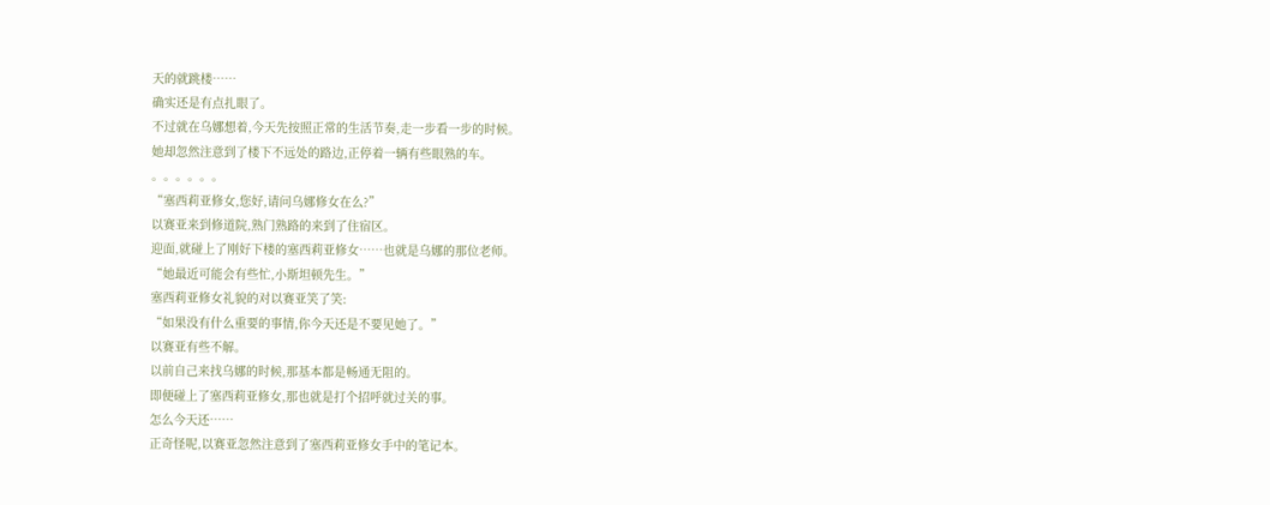天的就跳楼……
确实还是有点扎眼了。
不过就在乌娜想着,今天先按照正常的生活节奏,走一步看一步的时候。
她却忽然注意到了楼下不远处的路边,正停着一辆有些眼熟的车。
。。。。。。
“塞西莉亚修女,您好,请问乌娜修女在么?”
以赛亚来到修道院,熟门熟路的来到了住宿区。
迎面,就碰上了刚好下楼的塞西莉亚修女……也就是乌娜的那位老师。
“她最近可能会有些忙,小斯坦顿先生。”
塞西莉亚修女礼貌的对以赛亚笑了笑:
“如果没有什么重要的事情,你今天还是不要见她了。”
以赛亚有些不解。
以前自己来找乌娜的时候,那基本都是畅通无阻的。
即便碰上了塞西莉亚修女,那也就是打个招呼就过关的事。
怎么今天还……
正奇怪呢,以赛亚忽然注意到了塞西莉亚修女手中的笔记本。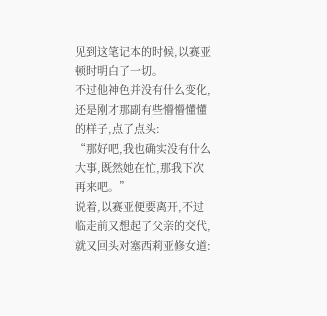见到这笔记本的时候,以赛亚顿时明白了一切。
不过他神色并没有什么变化,还是刚才那副有些懵懵懂懂的样子,点了点头:
“那好吧,我也确实没有什么大事,既然她在忙,那我下次再来吧。”
说着,以赛亚便要离开,不过临走前又想起了父亲的交代,就又回头对塞西莉亚修女道: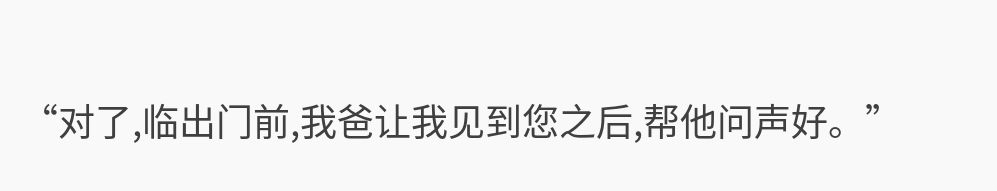“对了,临出门前,我爸让我见到您之后,帮他问声好。”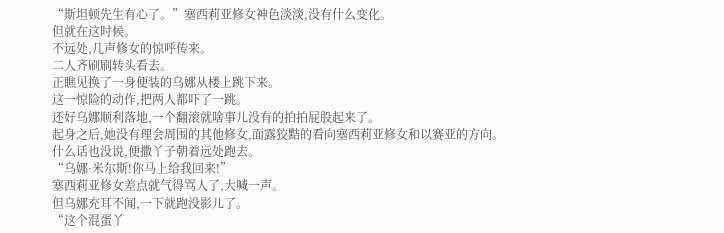“斯坦顿先生有心了。”塞西莉亚修女神色淡淡,没有什么变化。
但就在这时候。
不远处,几声修女的惊呼传来。
二人齐刷刷转头看去。
正瞧见换了一身便装的乌娜从楼上跳下来。
这一惊险的动作,把两人都吓了一跳。
还好乌娜顺利落地,一个翻滚就啥事儿没有的拍拍屁股起来了。
起身之后,她没有理会周围的其他修女,面露狡黠的看向塞西莉亚修女和以赛亚的方向。
什么话也没说,便撒丫子朝着远处跑去。
“乌娜·米尔斯!你马上给我回来!”
塞西莉亚修女差点就气得骂人了,大喊一声。
但乌娜充耳不闻,一下就跑没影儿了。
“这个混蛋丫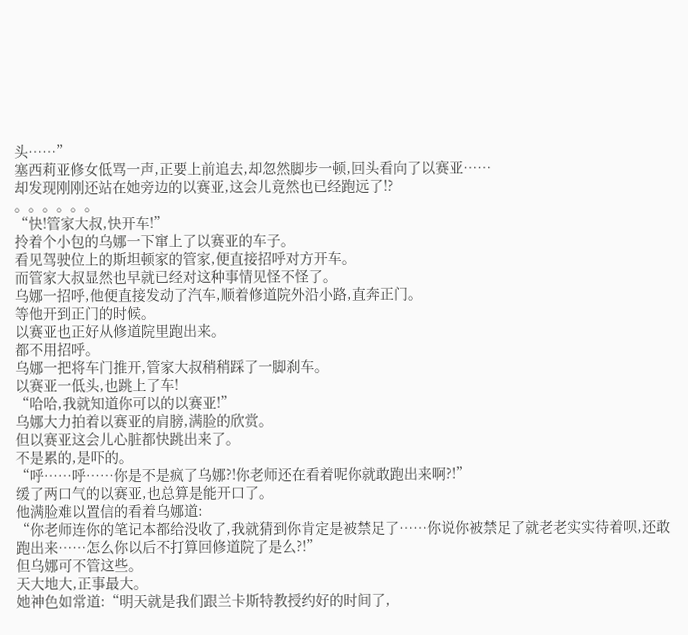头……”
塞西莉亚修女低骂一声,正要上前追去,却忽然脚步一顿,回头看向了以赛亚……
却发现刚刚还站在她旁边的以赛亚,这会儿竟然也已经跑远了!?
。。。。。。
“快!管家大叔,快开车!”
拎着个小包的乌娜一下窜上了以赛亚的车子。
看见驾驶位上的斯坦顿家的管家,便直接招呼对方开车。
而管家大叔显然也早就已经对这种事情见怪不怪了。
乌娜一招呼,他便直接发动了汽车,顺着修道院外沿小路,直奔正门。
等他开到正门的时候。
以赛亚也正好从修道院里跑出来。
都不用招呼。
乌娜一把将车门推开,管家大叔稍稍踩了一脚刹车。
以赛亚一低头,也跳上了车!
“哈哈,我就知道你可以的以赛亚!”
乌娜大力拍着以赛亚的肩膀,满脸的欣赏。
但以赛亚这会儿心脏都快跳出来了。
不是累的,是吓的。
“呼……呼……你是不是疯了乌娜?!你老师还在看着呢你就敢跑出来啊?!”
缓了两口气的以赛亚,也总算是能开口了。
他满脸难以置信的看着乌娜道:
“你老师连你的笔记本都给没收了,我就猜到你肯定是被禁足了……你说你被禁足了就老老实实待着呗,还敢跑出来……怎么你以后不打算回修道院了是么?!”
但乌娜可不管这些。
天大地大,正事最大。
她神色如常道:“明天就是我们跟兰卡斯特教授约好的时间了,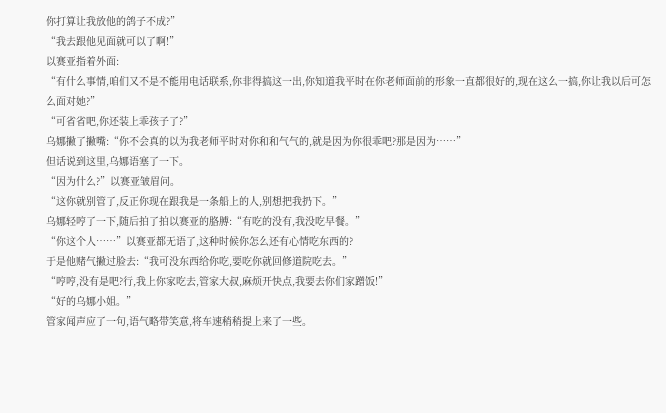你打算让我放他的鸽子不成?”
“我去跟他见面就可以了啊!”
以赛亚指着外面:
“有什么事情,咱们又不是不能用电话联系,你非得搞这一出,你知道我平时在你老师面前的形象一直都很好的,现在这么一搞,你让我以后可怎么面对她?”
“可省省吧,你还装上乖孩子了?”
乌娜撇了撇嘴:“你不会真的以为我老师平时对你和和气气的,就是因为你很乖吧?那是因为……”
但话说到这里,乌娜语塞了一下。
“因为什么?”以赛亚皱眉问。
“这你就别管了,反正你现在跟我是一条船上的人,别想把我扔下。”
乌娜轻哼了一下,随后拍了拍以赛亚的胳膊:“有吃的没有,我没吃早餐。”
“你这个人……”以赛亚都无语了,这种时候你怎么还有心情吃东西的?
于是他赌气撇过脸去:“我可没东西给你吃,要吃你就回修道院吃去。”
“哼哼,没有是吧?行,我上你家吃去,管家大叔,麻烦开快点,我要去你们家蹭饭!”
“好的乌娜小姐。”
管家闻声应了一句,语气略带笑意,将车速稍稍提上来了一些。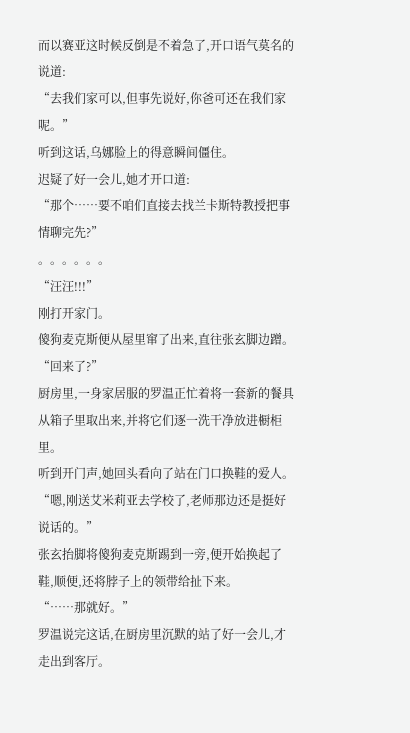而以赛亚这时候反倒是不着急了,开口语气莫名的说道:
“去我们家可以,但事先说好,你爸可还在我们家呢。”
听到这话,乌娜脸上的得意瞬间僵住。
迟疑了好一会儿,她才开口道:
“那个……要不咱们直接去找兰卡斯特教授把事情聊完先?”
。。。。。。
“汪汪!!!”
刚打开家门。
傻狗麦克斯便从屋里窜了出来,直往张玄脚边蹭。
“回来了?”
厨房里,一身家居服的罗温正忙着将一套新的餐具从箱子里取出来,并将它们逐一洗干净放进橱柜里。
听到开门声,她回头看向了站在门口换鞋的爱人。
“嗯,刚送艾米莉亚去学校了,老师那边还是挺好说话的。”
张玄抬脚将傻狗麦克斯踢到一旁,便开始换起了鞋,顺便,还将脖子上的领带给扯下来。
“……那就好。”
罗温说完这话,在厨房里沉默的站了好一会儿,才走出到客厅。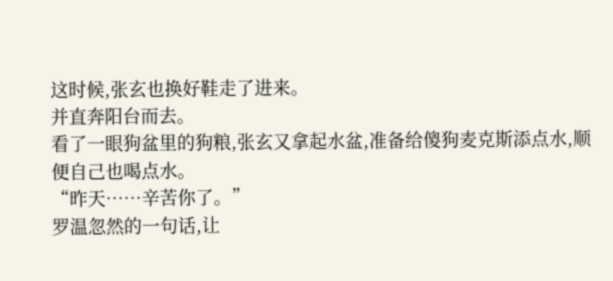这时候,张玄也换好鞋走了进来。
并直奔阳台而去。
看了一眼狗盆里的狗粮,张玄又拿起水盆,准备给傻狗麦克斯添点水,顺便自己也喝点水。
“昨天……辛苦你了。”
罗温忽然的一句话,让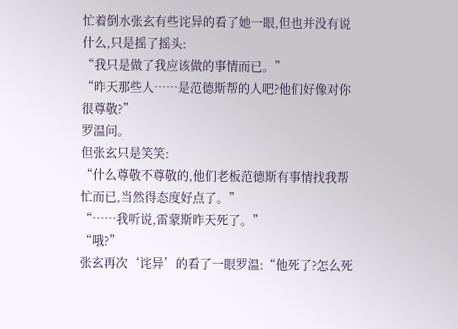忙着倒水张玄有些诧异的看了她一眼,但也并没有说什么,只是摇了摇头:
“我只是做了我应该做的事情而已。”
“昨天那些人……是范德斯帮的人吧?他们好像对你很尊敬?”
罗温问。
但张玄只是笑笑:
“什么尊敬不尊敬的,他们老板范德斯有事情找我帮忙而已,当然得态度好点了。”
“……我听说,雷蒙斯昨天死了。”
“哦?”
张玄再次‘诧异’的看了一眼罗温:“他死了?怎么死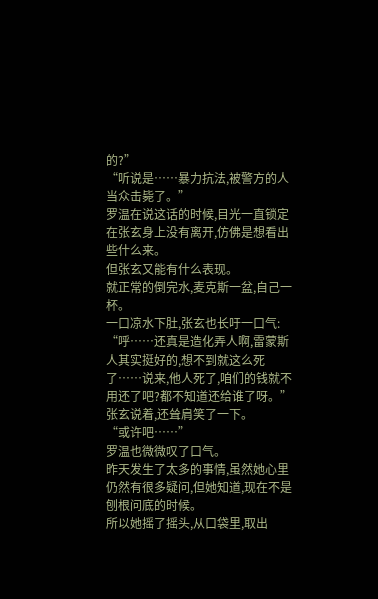的?”
“听说是……暴力抗法,被警方的人当众击毙了。”
罗温在说这话的时候,目光一直锁定在张玄身上没有离开,仿佛是想看出些什么来。
但张玄又能有什么表现。
就正常的倒完水,麦克斯一盆,自己一杯。
一口凉水下肚,张玄也长吁一口气:
“呼……还真是造化弄人啊,雷蒙斯人其实挺好的,想不到就这么死了……说来,他人死了,咱们的钱就不用还了吧?都不知道还给谁了呀。”
张玄说着,还耸肩笑了一下。
“或许吧……”
罗温也微微叹了口气。
昨天发生了太多的事情,虽然她心里仍然有很多疑问,但她知道,现在不是刨根问底的时候。
所以她摇了摇头,从口袋里,取出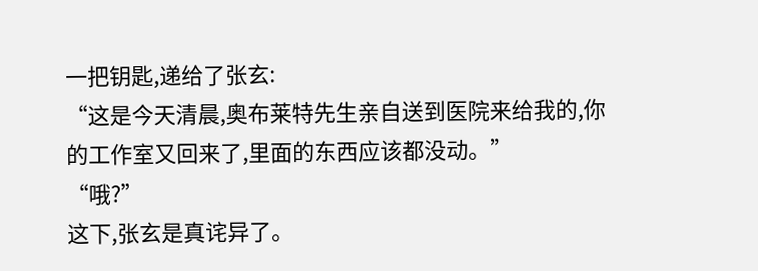一把钥匙,递给了张玄:
“这是今天清晨,奥布莱特先生亲自送到医院来给我的,你的工作室又回来了,里面的东西应该都没动。”
“哦?”
这下,张玄是真诧异了。